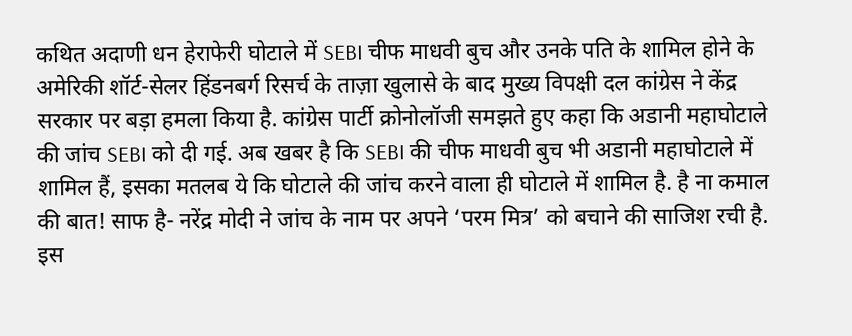कथित अदाणी धन हेराफेरी घोटाले में SEBI चीफ माधवी बुच और उनके पति के शामिल होने के अमेरिकी शॉर्ट-सेलर हिंडनबर्ग रिसर्च के ताज़ा खुलासे के बाद मुख्य विपक्षी दल कांग्रेस ने केंद्र सरकार पर बड़ा हमला किया है. कांग्रेस पार्टी क्रोनोलॉजी समझते हुए कहा कि अडानी महाघोटाले की जांच SEBI को दी गई. अब खबर है कि SEBI की चीफ माधवी बुच भी अडानी महाघोटाले में शामिल हैं, इसका मतलब ये कि घोटाले की जांच करने वाला ही घोटाले में शामिल है. है ना कमाल की बात! साफ है- नरेंद्र मोदी ने जांच के नाम पर अपने ‘परम मित्र’ को बचाने की साजिश रची है. इस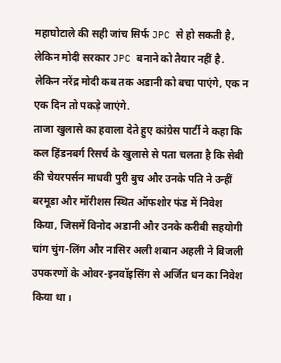महाघोटाले की सही जांच सिर्फ JPC से हो सकती है, लेकिन मोदी सरकार JPC बनाने को तैयार नहीं है. लेकिन नरेंद्र मोदी कब तक अडानी को बचा पाएंगे, एक न एक दिन तो पकड़े जाएंगे.
ताजा खुलासे का हवाला देते हुए कांग्रेस पार्टी ने कहा कि कल हिंडनबर्ग रिसर्च के खुलासे से पता चलता है कि सेबी की चेयरपर्सन माधवी पुरी बुच और उनके पति ने उन्हीं बरमूडा और मॉरीशस स्थित ऑफशोर फंड में निवेश किया, जिसमें विनोद अडानी और उनके करीबी सहयोगी चांग चुंग-लिंग और नासिर अली शबान अहली ने बिजली उपकरणों के ओवर-इनवॉइसिंग से अर्जित धन का निवेश किया था।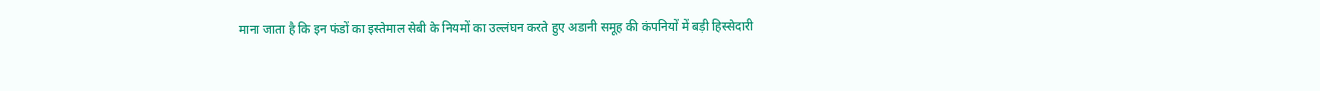माना जाता है कि इन फंडों का इस्तेमाल सेबी के नियमों का उल्लंघन करते हुए अडानी समूह की कंपनियों में बड़ी हिस्सेदारी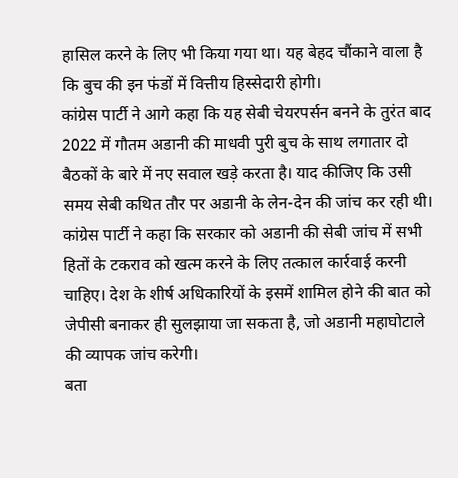हासिल करने के लिए भी किया गया था। यह बेहद चौंकाने वाला है कि बुच की इन फंडों में वित्तीय हिस्सेदारी होगी।
कांग्रेस पार्टी ने आगे कहा कि यह सेबी चेयरपर्सन बनने के तुरंत बाद 2022 में गौतम अडानी की माधवी पुरी बुच के साथ लगातार दो बैठकों के बारे में नए सवाल खड़े करता है। याद कीजिए कि उसी समय सेबी कथित तौर पर अडानी के लेन-देन की जांच कर रही थी। कांग्रेस पार्टी ने कहा कि सरकार को अडानी की सेबी जांच में सभी हितों के टकराव को खत्म करने के लिए तत्काल कार्रवाई करनी चाहिए। देश के शीर्ष अधिकारियों के इसमें शामिल होने की बात को जेपीसी बनाकर ही सुलझाया जा सकता है, जो अडानी महाघोटाले की व्यापक जांच करेगी।
बता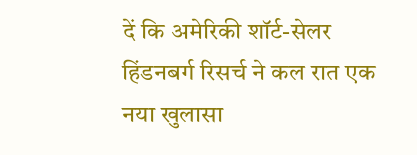दें कि अमेरिकी शॉर्ट-सेलर हिंडनबर्ग रिसर्च ने कल रात एक नया खुलासा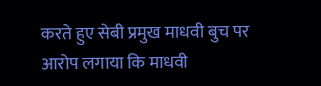करते हुए सेबी प्रमुख माधवी बुच पर आरोप लगाया कि माधवी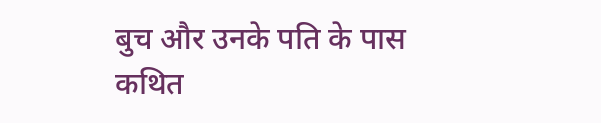बुच और उनके पति के पास कथित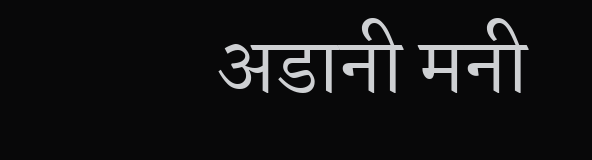अडानी मनी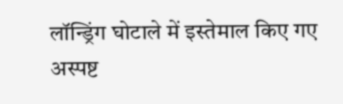लॉन्ड्रिंग घोटाले में इस्तेमाल किए गए अस्पष्ट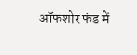ऑफशोर फंड में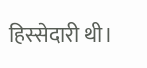हिस्सेदारी थी।